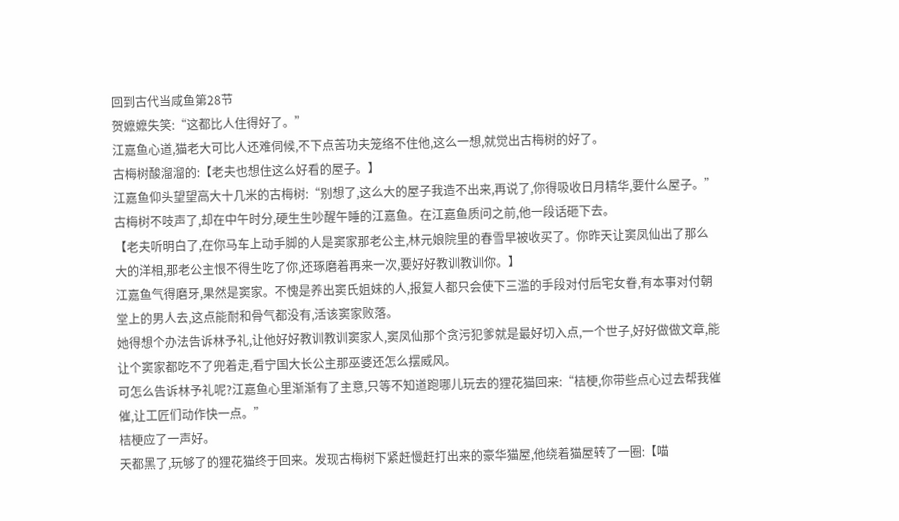回到古代当咸鱼第28节
贺嬷嬷失笑:“这都比人住得好了。”
江嘉鱼心道,猫老大可比人还难伺候,不下点苦功夫笼络不住他,这么一想,就觉出古梅树的好了。
古梅树酸溜溜的:【老夫也想住这么好看的屋子。】
江嘉鱼仰头望望高大十几米的古梅树:“别想了,这么大的屋子我造不出来,再说了,你得吸收日月精华,要什么屋子。”
古梅树不吱声了,却在中午时分,硬生生吵醒午睡的江嘉鱼。在江嘉鱼质问之前,他一段话砸下去。
【老夫听明白了,在你马车上动手脚的人是窦家那老公主,林元娘院里的春雪早被收买了。你昨天让窦凤仙出了那么大的洋相,那老公主恨不得生吃了你,还琢磨着再来一次,要好好教训教训你。】
江嘉鱼气得磨牙,果然是窦家。不愧是养出窦氏姐妹的人,报复人都只会使下三滥的手段对付后宅女眷,有本事对付朝堂上的男人去,这点能耐和骨气都没有,活该窦家败落。
她得想个办法告诉林予礼,让他好好教训教训窦家人,窦凤仙那个贪污犯爹就是最好切入点,一个世子,好好做做文章,能让个窦家都吃不了兜着走,看宁国大长公主那巫婆还怎么摆威风。
可怎么告诉林予礼呢?江嘉鱼心里渐渐有了主意,只等不知道跑哪儿玩去的狸花猫回来:“桔梗,你带些点心过去帮我催催,让工匠们动作快一点。”
桔梗应了一声好。
天都黑了,玩够了的狸花猫终于回来。发现古梅树下紧赶慢赶打出来的豪华猫屋,他绕着猫屋转了一圈:【喵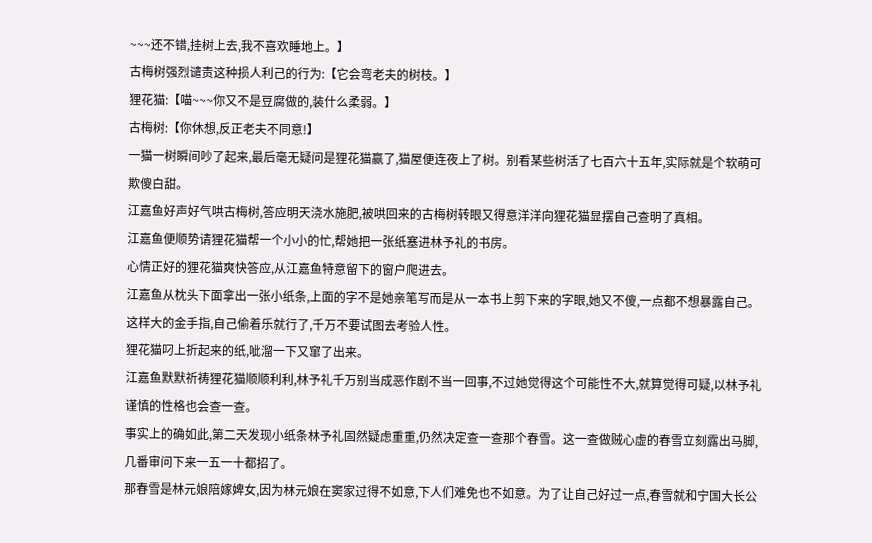~~~还不错,挂树上去,我不喜欢睡地上。】
古梅树强烈谴责这种损人利己的行为:【它会弯老夫的树枝。】
狸花猫:【喵~~~你又不是豆腐做的,装什么柔弱。】
古梅树:【你休想,反正老夫不同意!】
一猫一树瞬间吵了起来,最后毫无疑问是狸花猫赢了,猫屋便连夜上了树。别看某些树活了七百六十五年,实际就是个软萌可欺傻白甜。
江嘉鱼好声好气哄古梅树,答应明天浇水施肥,被哄回来的古梅树转眼又得意洋洋向狸花猫显摆自己查明了真相。
江嘉鱼便顺势请狸花猫帮一个小小的忙,帮她把一张纸塞进林予礼的书房。
心情正好的狸花猫爽快答应,从江嘉鱼特意留下的窗户爬进去。
江嘉鱼从枕头下面拿出一张小纸条,上面的字不是她亲笔写而是从一本书上剪下来的字眼,她又不傻,一点都不想暴露自己。这样大的金手指,自己偷着乐就行了,千万不要试图去考验人性。
狸花猫叼上折起来的纸,呲溜一下又窜了出来。
江嘉鱼默默祈祷狸花猫顺顺利利,林予礼千万别当成恶作剧不当一回事,不过她觉得这个可能性不大,就算觉得可疑,以林予礼谨慎的性格也会查一查。
事实上的确如此,第二天发现小纸条林予礼固然疑虑重重,仍然决定查一查那个春雪。这一查做贼心虚的春雪立刻露出马脚,几番审问下来一五一十都招了。
那春雪是林元娘陪嫁婢女,因为林元娘在窦家过得不如意,下人们难免也不如意。为了让自己好过一点,春雪就和宁国大长公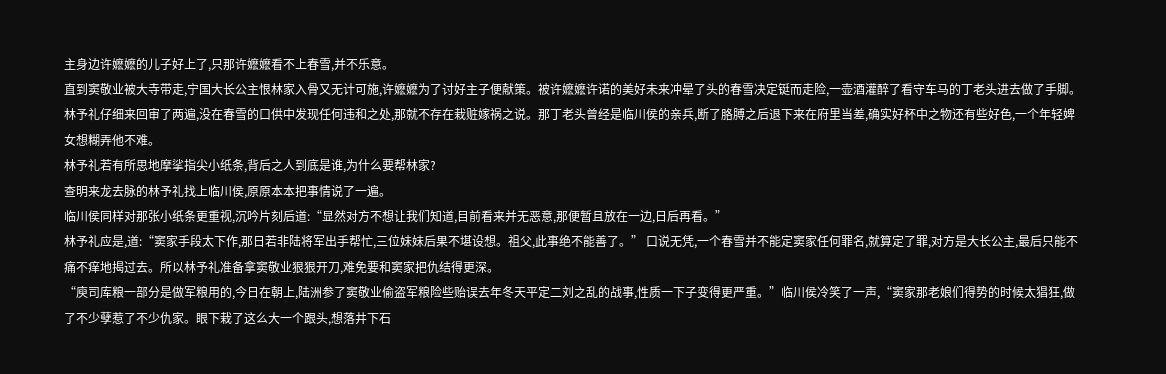主身边许嬷嬷的儿子好上了,只那许嬷嬷看不上春雪,并不乐意。
直到窦敬业被大寺带走,宁国大长公主恨林家入骨又无计可施,许嬷嬷为了讨好主子便献策。被许嬷嬷许诺的美好未来冲晕了头的春雪决定铤而走险,一壶酒灌醉了看守车马的丁老头进去做了手脚。
林予礼仔细来回审了两遍,没在春雪的口供中发现任何违和之处,那就不存在栽赃嫁祸之说。那丁老头曾经是临川侯的亲兵,断了胳膊之后退下来在府里当差,确实好杯中之物还有些好色,一个年轻婢女想糊弄他不难。
林予礼若有所思地摩挲指尖小纸条,背后之人到底是谁,为什么要帮林家?
查明来龙去脉的林予礼找上临川侯,原原本本把事情说了一遍。
临川侯同样对那张小纸条更重视,沉吟片刻后道:“显然对方不想让我们知道,目前看来并无恶意,那便暂且放在一边,日后再看。”
林予礼应是,道:“窦家手段太下作,那日若非陆将军出手帮忙,三位妹妹后果不堪设想。祖父,此事绝不能善了。” 口说无凭,一个春雪并不能定窦家任何罪名,就算定了罪,对方是大长公主,最后只能不痛不痒地揭过去。所以林予礼准备拿窦敬业狠狠开刀,难免要和窦家把仇结得更深。
“庾司库粮一部分是做军粮用的,今日在朝上,陆洲参了窦敬业偷盗军粮险些贻误去年冬天平定二刘之乱的战事,性质一下子变得更严重。”临川侯冷笑了一声,“窦家那老娘们得势的时候太猖狂,做了不少孽惹了不少仇家。眼下栽了这么大一个跟头,想落井下石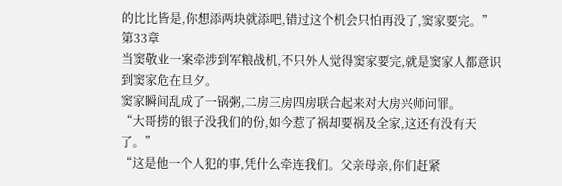的比比皆是,你想添两块就添吧,错过这个机会只怕再没了,窦家要完。”
第33章
当窦敬业一案牵涉到军粮战机,不只外人觉得窦家要完,就是窦家人都意识到窦家危在旦夕。
窦家瞬间乱成了一锅粥,二房三房四房联合起来对大房兴师问罪。
“大哥捞的银子没我们的份,如今惹了祸却要祸及全家,这还有没有天了。”
“这是他一个人犯的事,凭什么牵连我们。父亲母亲,你们赶紧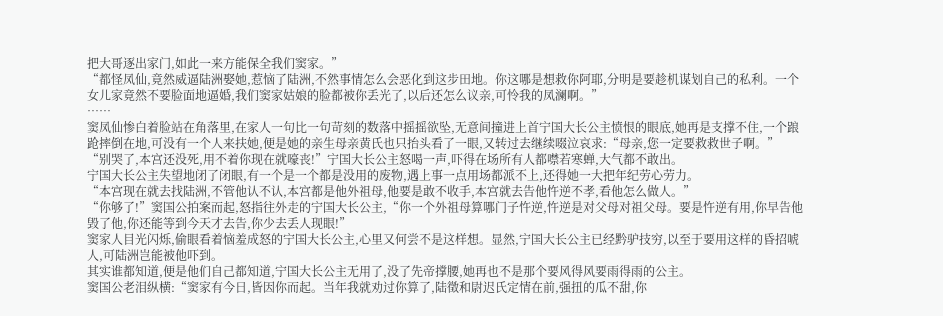把大哥逐出家门,如此一来方能保全我们窦家。”
“都怪凤仙,竟然威逼陆洲娶她,惹恼了陆洲,不然事情怎么会恶化到这步田地。你这哪是想救你阿耶,分明是要趁机谋划自己的私利。一个女儿家竟然不要脸面地逼婚,我们窦家姑娘的脸都被你丢光了,以后还怎么议亲,可怜我的凤澜啊。”
……
窦凤仙惨白着脸站在角落里,在家人一句比一句苛刻的数落中摇摇欲坠,无意间撞进上首宁国大长公主愤恨的眼底,她再是支撑不住,一个踉跄摔倒在地,可没有一个人来扶她,便是她的亲生母亲黄氏也只抬头看了一眼,又转过去继续啜泣哀求:“母亲,您一定要救救世子啊。”
“别哭了,本宫还没死,用不着你现在就嚎丧!”宁国大长公主怒喝一声,吓得在场所有人都噤若寒蝉,大气都不敢出。
宁国大长公主失望地闭了闭眼,有一个是一个都是没用的废物,遇上事一点用场都派不上,还得她一大把年纪劳心劳力。
“本宫现在就去找陆洲,不管他认不认,本宫都是他外祖母,他要是敢不收手,本宫就去告他忤逆不孝,看他怎么做人。”
“你够了!”窦国公拍案而起,怒指往外走的宁国大长公主,“你一个外祖母算哪门子忤逆,忤逆是对父母对祖父母。要是忤逆有用,你早告他毁了他,你还能等到今天才去告,你少去丢人现眼!”
窦家人目光闪烁,偷眼看着恼羞成怒的宁国大长公主,心里又何尝不是这样想。显然,宁国大长公主已经黔驴技穷,以至于要用这样的昏招唬人,可陆洲岂能被他吓到。
其实谁都知道,便是他们自己都知道,宁国大长公主无用了,没了先帝撑腰,她再也不是那个要风得风要雨得雨的公主。
窦国公老泪纵横:“窦家有今日,皆因你而起。当年我就劝过你算了,陆徵和尉迟氏定情在前,强扭的瓜不甜,你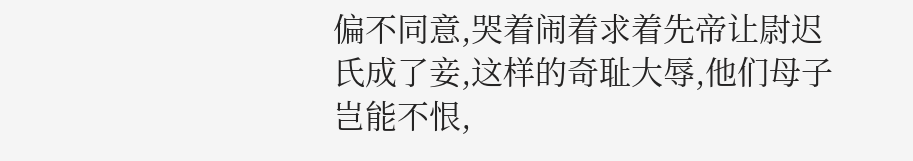偏不同意,哭着闹着求着先帝让尉迟氏成了妾,这样的奇耻大辱,他们母子岂能不恨,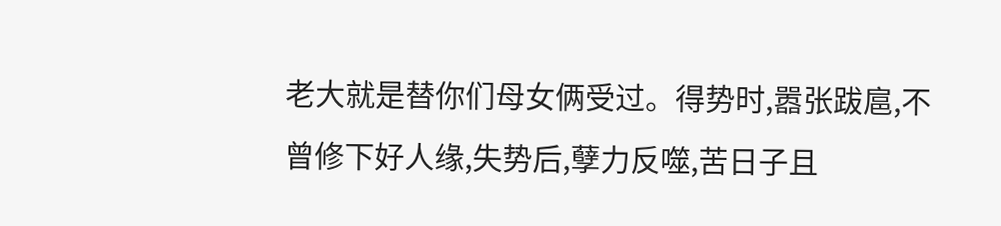老大就是替你们母女俩受过。得势时,嚣张跋扈,不曾修下好人缘,失势后,孽力反噬,苦日子且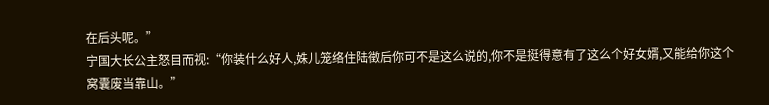在后头呢。”
宁国大长公主怒目而视:“你装什么好人,姝儿笼络住陆徵后你可不是这么说的,你不是挺得意有了这么个好女婿,又能给你这个窝囊废当靠山。”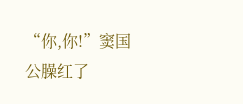“你,你!”窦国公臊红了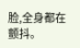脸,全身都在颤抖。